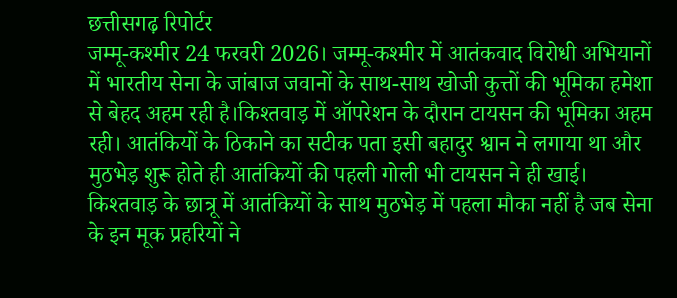छत्तीसगढ़ रिपोर्टर
जम्मू-कश्मीर 24 फरवरी 2026। जम्मू-कश्मीर में आतंकवाद विरोधी अभियानों में भारतीय सेना के जांबाज जवानों के साथ-साथ खोजी कुत्तों की भूमिका हमेशा से बेहद अहम रही है।किश्तवाड़ में ऑपरेशन के दौरान टायसन की भूमिका अहम रही। आतंकियों के ठिकाने का सटीक पता इसी बहादुर श्वान ने लगाया था और मुठभेड़ शुरू होते ही आतंकियों की पहली गोली भी टायसन ने ही खाई। किश्तवाड़ के छात्रू में आतंकियों के साथ मुठभेड़ में पहला मौका नहीं है जब सेना के इन मूक प्रहरियों ने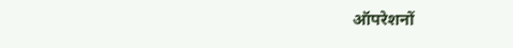ऑपरेशनों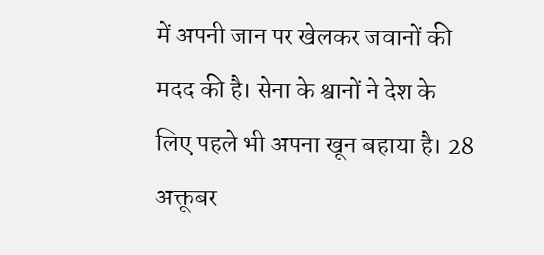में अपनी जान पर खेलकर जवानों की मदद की है। सेना के श्वानों ने देश के लिए पहले भी अपना खून बहाया है। 28 अक्तूबर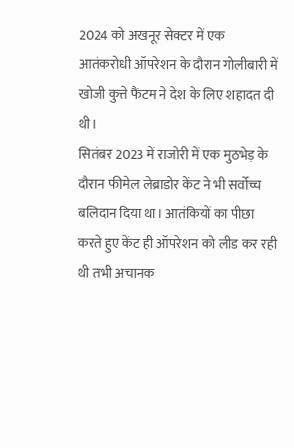2024 को अखनूर सेक्टर में एक आतंकरोधी ऑपरेशन के दौरान गोलीबारी में खोजी कुत्ते फैंटम ने देश के लिए शहादत दी थी।
सितंबर 2023 में राजोरी में एक मुठभेड़ के दौरान फीमेल लेब्राडोर केंट ने भी सर्वोच्च बलिदान दिया था। आतंकियों का पीछा करते हुए केंट ही ऑपरेशन को लीड कर रही थी तभी अचानक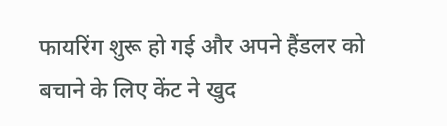फायरिंग शुरू हो गई और अपने हैंडलर को बचाने के लिए केंट ने खुद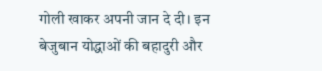गोली खाकर अपनी जान दे दी। इन बेजुबान योद्धाओं की बहादुरी और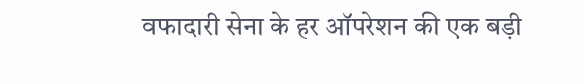वफादारी सेना के हर ऑपरेशन की एक बड़ी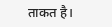ताकत है।